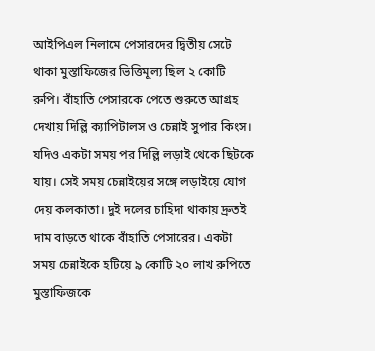আইপিএল নিলামে পেসারদের দ্বিতীয় সেটে থাকা মুস্তাফিজের ভিত্তিমূল্য ছিল ২ কোটি রুপি। বাঁহাতি পেসারকে পেতে শুরুতে আগ্রহ দেখায় দিল্লি ক্যাপিটালস ও চেন্নাই সুপার কিংস। যদিও একটা সময় পর দিল্লি লড়াই থেকে ছিটকে যায়। সেই সময় চেন্নাইয়ের সঙ্গে লড়াইয়ে যোগ দেয় কলকাতা। দুই দলের চাহিদা থাকায় দ্রুতই দাম বাড়তে থাকে বাঁহাতি পেসারের। একটা সময় চেন্নাইকে হটিয়ে ৯ কোটি ২০ লাখ রুপিতে মুস্তাফিজকে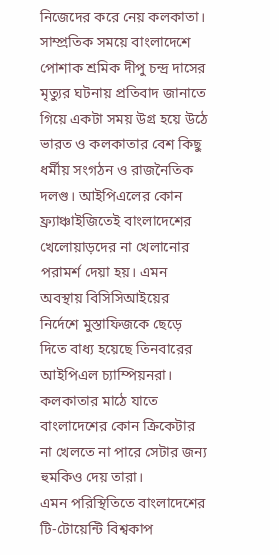নিজেদের করে নেয় কলকাতা।
সাম্প্রতিক সময়ে বাংলাদেশে পোশাক শ্রমিক দীপু চন্দ্র দাসের মৃত্যুর ঘটনায় প্রতিবাদ জানাতে গিয়ে একটা সময় উগ্র হয়ে উঠে ভারত ও কলকাতার বেশ কিছু ধর্মীয় সংগঠন ও রাজনৈতিক দলগু। আইপিএলের কোন ফ্র্যাঞ্চাইজিতেই বাংলাদেশের খেলোয়াড়দের না খেলানোর পরামর্শ দেয়া হয়। এমন অবস্থায় বিসিসিআইয়ের নির্দেশে মুস্তাফিজকে ছেড়ে দিতে বাধ্য হয়েছে তিনবারের আইপিএল চ্যাম্পিয়নরা। কলকাতার মাঠে যাতে বাংলাদেশের কোন ক্রিকেটার না খেলতে না পারে সেটার জন্য হুমকিও দেয় তারা।
এমন পরিস্থিতিতে বাংলাদেশের টি-টোয়েন্টি বিশ্বকাপ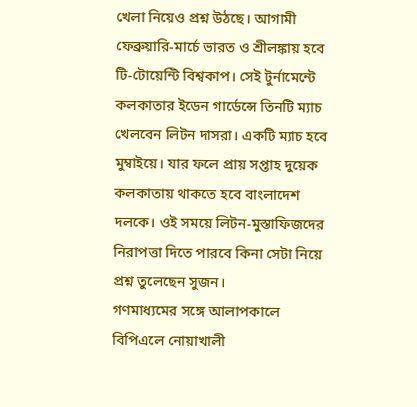খেলা নিয়েও প্রশ্ন উঠছে। আগামী ফেব্রুয়ারি-মার্চে ভারত ও শ্রীলঙ্কায় হবে টি-টোয়েন্টি বিশ্বকাপ। সেই টুর্নামেন্টে কলকাতার ইডেন গার্ডেন্সে তিনটি ম্যাচ খেলবেন লিটন দাসরা। একটি ম্যাচ হবে মুম্বাইয়ে। যার ফলে প্রায় সপ্তাহ দুয়েক কলকাতায় থাকতে হবে বাংলাদেশ দলকে। ওই সময়ে লিটন-মুস্তাফিজদের নিরাপত্তা দিতে পারবে কিনা সেটা নিয়ে প্রশ্ন তুলেছেন সুজন।
গণমাধ্যমের সঙ্গে আলাপকালে বিপিএলে নোয়াখালী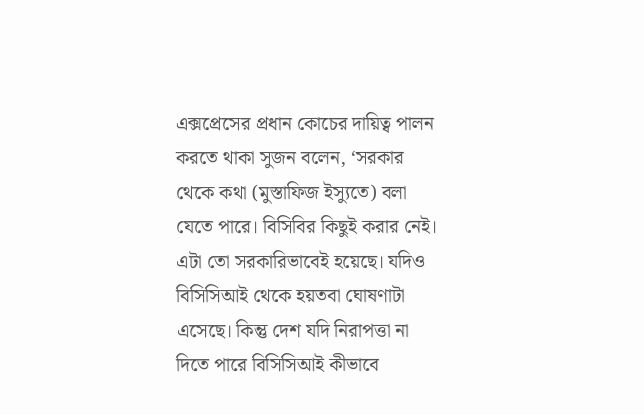এক্সপ্রেসের প্রধান কোচের দায়িত্ব পালন করতে থাকা সুজন বলেন, ‘সরকার থেকে কথা (মুস্তাফিজ ইস্যুতে) বলা যেতে পারে। বিসিবির কিছুই করার নেই। এটা তো সরকারিভাবেই হয়েছে। যদিও বিসিসিআই থেকে হয়তবা ঘোষণাটা এসেছে। কিন্তু দেশ যদি নিরাপত্তা না দিতে পারে বিসিসিআই কীভাবে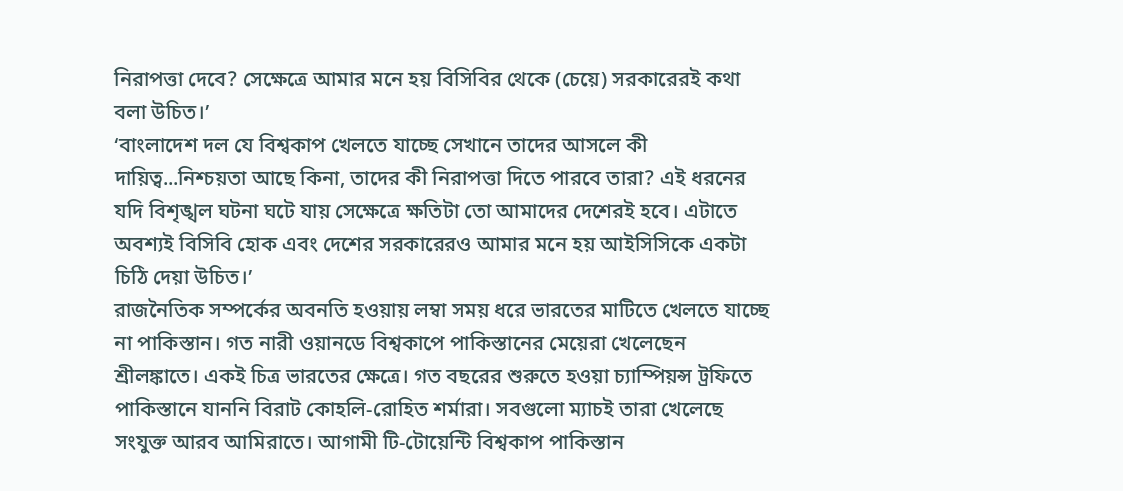নিরাপত্তা দেবে? সেক্ষেত্রে আমার মনে হয় বিসিবির থেকে (চেয়ে) সরকারেরই কথা বলা উচিত।’
‘বাংলাদেশ দল যে বিশ্বকাপ খেলতে যাচ্ছে সেখানে তাদের আসলে কী দায়িত্ব...নিশ্চয়তা আছে কিনা, তাদের কী নিরাপত্তা দিতে পারবে তারা? এই ধরনের যদি বিশৃঙ্খল ঘটনা ঘটে যায় সেক্ষেত্রে ক্ষতিটা তো আমাদের দেশেরই হবে। এটাতে অবশ্যই বিসিবি হোক এবং দেশের সরকারেরও আমার মনে হয় আইসিসিকে একটা চিঠি দেয়া উচিত।’
রাজনৈতিক সম্পর্কের অবনতি হওয়ায় লম্বা সময় ধরে ভারতের মাটিতে খেলতে যাচ্ছে না পাকিস্তান। গত নারী ওয়ানডে বিশ্বকাপে পাকিস্তানের মেয়েরা খেলেছেন শ্রীলঙ্কাতে। একই চিত্র ভারতের ক্ষেত্রে। গত বছরের শুরুতে হওয়া চ্যাম্পিয়ন্স ট্রফিতে পাকিস্তানে যাননি বিরাট কোহলি-রোহিত শর্মারা। সবগুলো ম্যাচই তারা খেলেছে সংযুক্ত আরব আমিরাতে। আগামী টি-টোয়েন্টি বিশ্বকাপ পাকিস্তান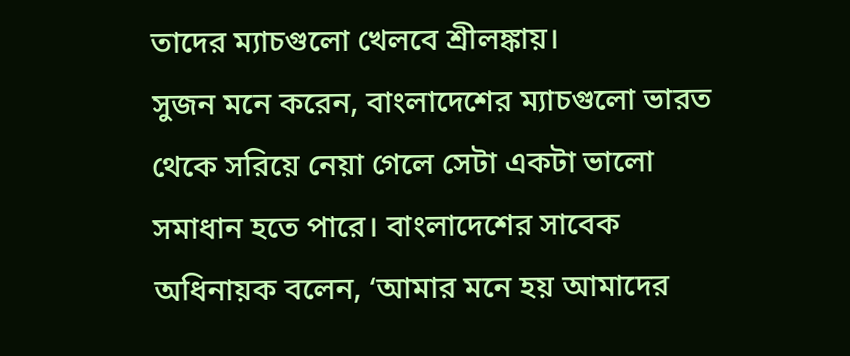তাদের ম্যাচগুলো খেলবে শ্রীলঙ্কায়।
সুজন মনে করেন, বাংলাদেশের ম্যাচগুলো ভারত থেকে সরিয়ে নেয়া গেলে সেটা একটা ভালো সমাধান হতে পারে। বাংলাদেশের সাবেক অধিনায়ক বলেন, ‘আমার মনে হয় আমাদের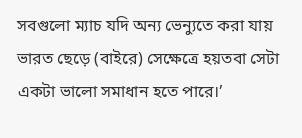সবগুলো ম্যাচ যদি অন্য ভেন্যুতে করা যায় ভারত ছেড়ে (বাইরে) সেক্ষেত্রে হয়তবা সেটা একটা ভালো সমাধান হতে পারে।’